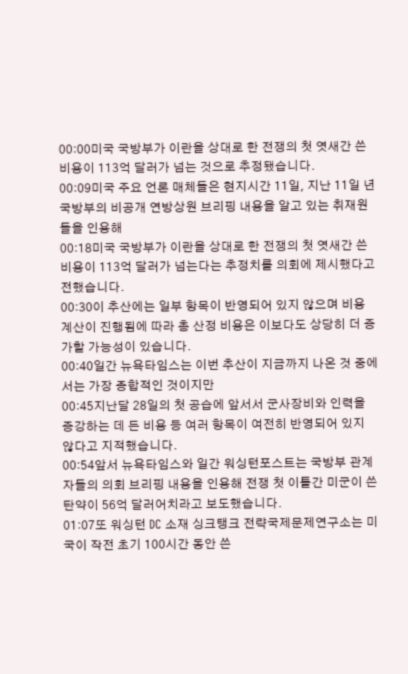00:00미국 국방부가 이란을 상대로 한 전쟁의 첫 엿새간 쓴 비용이 113억 달러가 넘는 것으로 추정됐습니다.
00:09미국 주요 언론 매체들은 현지시간 11일, 지난 11일 년 국방부의 비공개 연방상원 브리핑 내용을 알고 있는 취재원들을 인용해
00:18미국 국방부가 이란을 상대로 한 전쟁의 첫 엿새간 쓴 비용이 113억 달러가 넘는다는 추정치를 의회에 제시했다고 전했습니다.
00:30이 추산에는 일부 항목이 반영되어 있지 않으며 비용 계산이 진행됨에 따라 총 산정 비용은 이보다도 상당히 더 증가할 가능성이 있습니다.
00:40일간 뉴욕타임스는 이번 추산이 지금까지 나온 것 중에서는 가장 종합적인 것이지만
00:45지난달 28일의 첫 공습에 앞서서 군사장비와 인력을 증강하는 데 든 비용 등 여러 항목이 여전히 반영되어 있지 않다고 지적했습니다.
00:54앞서 뉴욕타임스와 일간 워싱턴포스트는 국방부 관계자들의 의회 브리핑 내용을 인용해 전쟁 첫 이틀간 미군이 쓴 탄약이 56억 달러어치라고 보도했습니다.
01:07또 워싱턴 DC 소재 싱크탱크 전략국제문제연구소는 미국이 작전 초기 100시간 동안 쓴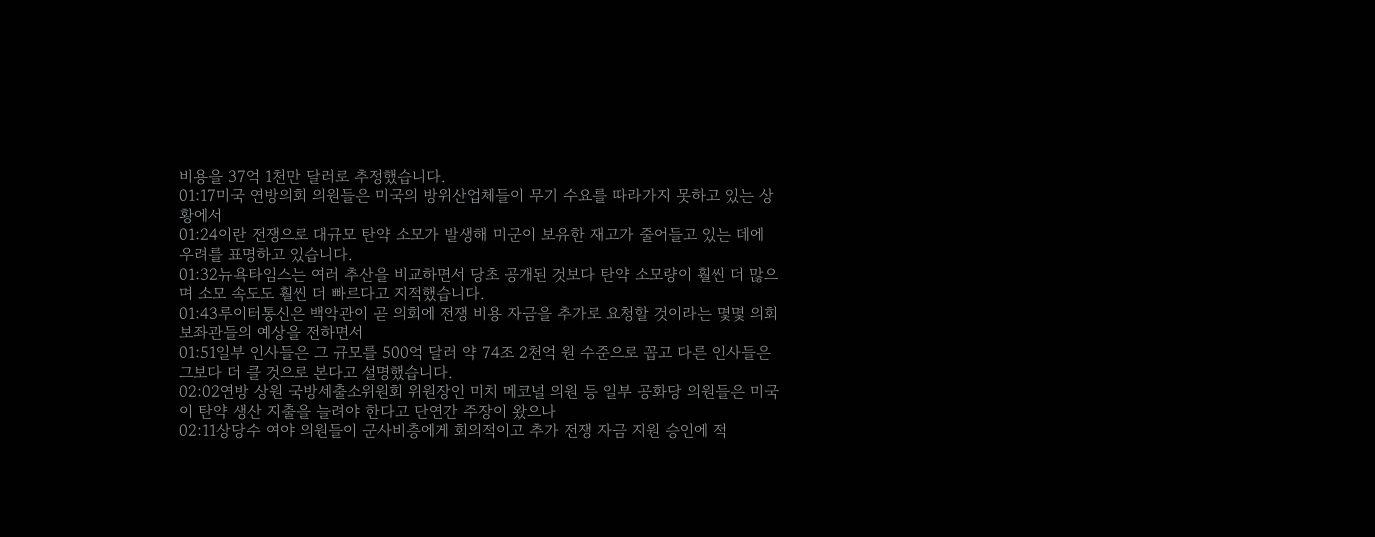비용을 37억 1천만 달러로 추정했습니다.
01:17미국 연방의회 의원들은 미국의 방위산업체들이 무기 수요를 따라가지 못하고 있는 상황에서
01:24이란 전쟁으로 대규모 탄약 소모가 발생해 미군이 보유한 재고가 줄어들고 있는 데에 우려를 표명하고 있습니다.
01:32뉴욕타임스는 여러 추산을 비교하면서 당초 공개된 것보다 탄약 소모량이 훨씬 더 많으며 소모 속도도 훨씬 더 빠르다고 지적했습니다.
01:43루이터통신은 백악관이 곧 의회에 전쟁 비용 자금을 추가로 요청할 것이라는 몇몇 의회 보좌관들의 예상을 전하면서
01:51일부 인사들은 그 규모를 500억 달러 약 74조 2천억 원 수준으로 꼽고 다른 인사들은 그보다 더 클 것으로 본다고 설명했습니다.
02:02연방 상원 국방세출소위원회 위원장인 미치 메코널 의원 등 일부 공화당 의원들은 미국이 탄약 생산 지출을 늘려야 한다고 단연간 주장이 왔으나
02:11상당수 여야 의원들이 군사비층에게 회의적이고 추가 전쟁 자금 지원 승인에 적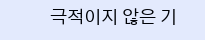극적이지 않은 기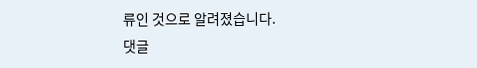류인 것으로 알려졌습니다.
댓글